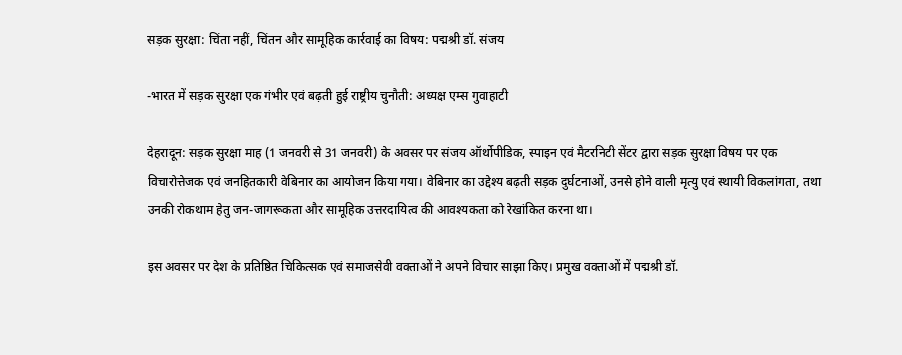सड़क सुरक्षा: चिंता नहीं, चिंतन और सामूहिक कार्रवाई का विषय: पद्मश्री डॉ. संजय

-भारत में सड़क सुरक्षा एक गंभीर एवं बढ़ती हुई राष्ट्रीय चुनौती: अध्यक्ष एम्स गुवाहाटी

देहरादून: सड़क सुरक्षा माह (1 जनवरी से 31 जनवरी) के अवसर पर संजय ऑर्थोपीडिक, स्पाइन एवं मैटरनिटी सेंटर द्वारा सड़क सुरक्षा विषय पर एक विचारोत्तेजक एवं जनहितकारी वेबिनार का आयोजन किया गया। वेबिनार का उद्देश्य बढ़ती सड़क दुर्घटनाओं, उनसे होने वाली मृत्यु एवं स्थायी विकलांगता, तथा उनकी रोकथाम हेतु जन-जागरूकता और सामूहिक उत्तरदायित्व की आवश्यकता को रेखांकित करना था।

इस अवसर पर देश के प्रतिष्ठित चिकित्सक एवं समाजसेवी वक्ताओं ने अपने विचार साझा किए। प्रमुख वक्ताओं में पद्मश्री डॉ.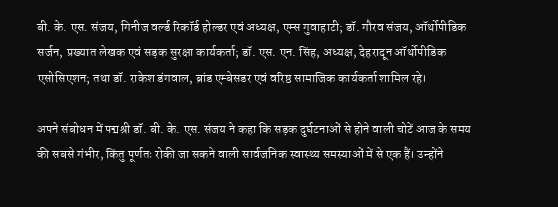बी. के. एस. संजय, गिनीज वर्ल्ड रिकॉर्ड होल्डर एवं अध्यक्ष, एम्स गुवाहाटी; डॉ. गौरव संजय, ऑर्थोपीडिक सर्जन, प्रख्यात लेखक एवं सड़क सुरक्षा कार्यकर्ता; डॉ. एस. एन. सिंह, अध्यक्ष, देहरादून ऑर्थोपीडिक एसोसिएशन; तथा डॉ. राकेश डंगवाल, ब्रांड एम्बेसडर एवं वरिष्ठ सामाजिक कार्यकर्ता शामिल रहे।

अपने संबोधन में पद्मश्री डॉ. बी. के. एस. संजय ने कहा कि सड़क दुर्घटनाओं से होने वाली चोटें आज के समय की सबसे गंभीर, किंतु पूर्णतः रोकी जा सकने वाली सार्वजनिक स्वास्थ्य समस्याओं में से एक हैं। उन्होंने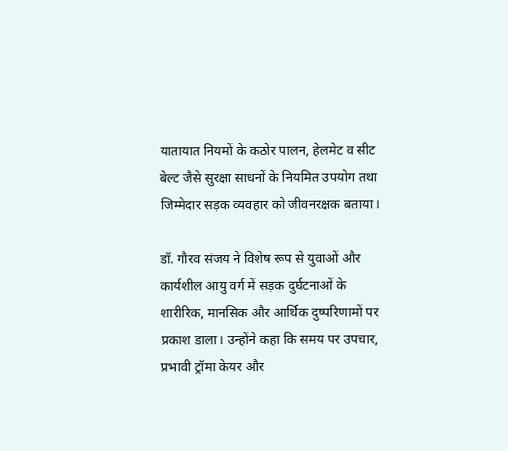यातायात नियमों के कठोर पालन, हेलमेट व सीट बेल्ट जैसे सुरक्षा साधनों के नियमित उपयोग तथा जिम्मेदार सड़क व्यवहार को जीवनरक्षक बताया।

डॉ. गौरव संजय ने विशेष रूप से युवाओं और कार्यशील आयु वर्ग में सड़क दुर्घटनाओं के शारीरिक, मानसिक और आर्थिक दुष्परिणामों पर प्रकाश डाला। उन्होंने कहा कि समय पर उपचार, प्रभावी ट्रॉमा केयर और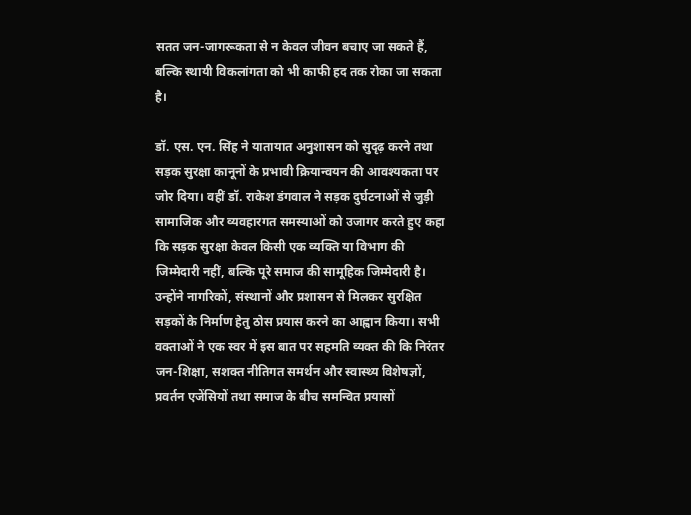सतत जन-जागरूकता से न केवल जीवन बचाए जा सकते हैं, बल्कि स्थायी विकलांगता को भी काफी हद तक रोका जा सकता है।

डॉ. एस. एन. सिंह ने यातायात अनुशासन को सुदृढ़ करने तथा सड़क सुरक्षा कानूनों के प्रभावी क्रियान्वयन की आवश्यकता पर जोर दिया। वहीं डॉ. राकेश डंगवाल ने सड़क दुर्घटनाओं से जुड़ी सामाजिक और व्यवहारगत समस्याओं को उजागर करते हुए कहा कि सड़क सुरक्षा केवल किसी एक व्यक्ति या विभाग की जिम्मेदारी नहीं, बल्कि पूरे समाज की सामूहिक जिम्मेदारी है। उन्होंने नागरिकों, संस्थानों और प्रशासन से मिलकर सुरक्षित सड़कों के निर्माण हेतु ठोस प्रयास करने का आह्वान किया। सभी वक्ताओं ने एक स्वर में इस बात पर सहमति व्यक्त की कि निरंतर जन-शिक्षा, सशक्त नीतिगत समर्थन और स्वास्थ्य विशेषज्ञों, प्रवर्तन एजेंसियों तथा समाज के बीच समन्वित प्रयासों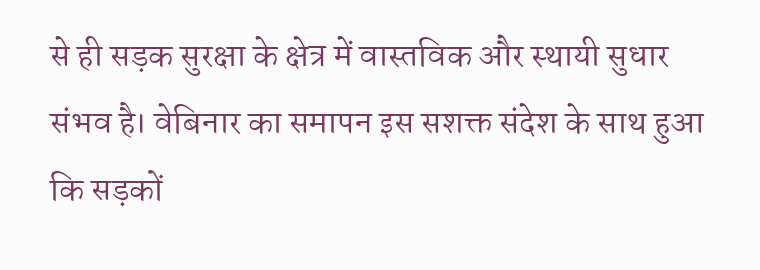से ही सड़क सुरक्षा के क्षेत्र में वास्तविक और स्थायी सुधार संभव है। वेबिनार का समापन इस सशक्त संदेश के साथ हुआ कि सड़कों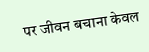पर जीवन बचाना केवल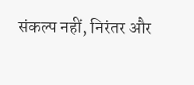संकल्प नहीं, निरंतर और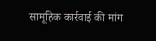सामूहिक कार्रवाई की मांग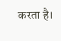करता है।